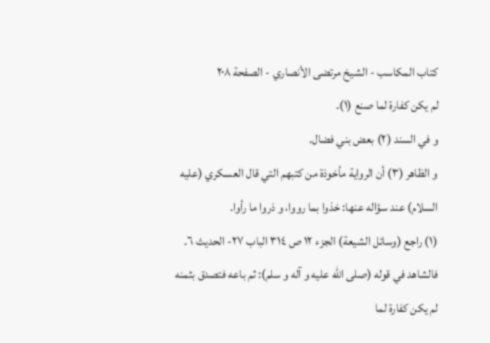كتاب المكاسب - الشيخ مرتضى الأنصاري - الصفحة ٢٠٨
لم يكن كفارة لما صنع (١).
و في السند (٢) بعض بني فضال.
و الظاهر (٣) أن الرواية مأخوذة من كتبهم التي قال العسكري (عليه السلام) عند سؤاله عنها: خذوا بما رووا، و ذروا ما رأوا.
(١) راجع (وسائل الشيعة) الجزء ١٢ ص ٣١٤ الباب ٢٧- الحديث ٦.
فالشاهد في قوله (صلى اللّه عليه و آله و سلم): ثم باعه فتصدق بثمنه لم يكن كفارة لما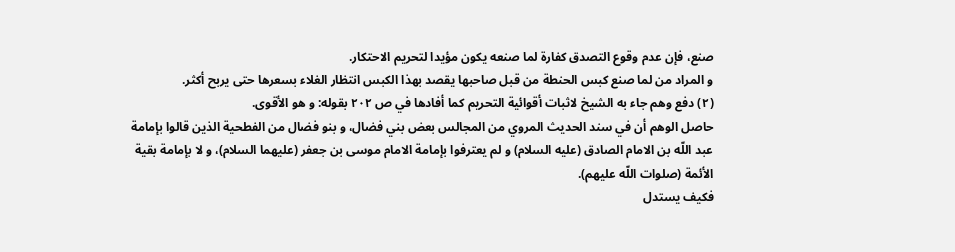صنع، فإن عدم وقوع التصدق كفارة لما صنعه يكون مؤيدا لتحريم الاحتكار.
و المراد من لما صنع كبس الحنطة من قبل صاحبها يقصد بهذا الكبس انتظار الغلاء بسعرها حتى يربح أكثر.
(٢) دفع وهم جاء به الشيخ لاثبات أقوائية التحريم كما أفادها في ص ٢٠٢ بقوله: و هو الأقوى.
حاصل الوهم أن في سند الحديث المروي من المجالس بعض بني فضال، و بنو فضال من الفطحية الذين قالوا بإمامة عبد اللّه بن الامام الصادق (عليه السلام) و لم يعترفوا بإمامة الامام موسى بن جعفر (عليهما السلام)، و لا بإمامة بقية الأئمة (صلوات اللّه عليهم).
فكيف يستدل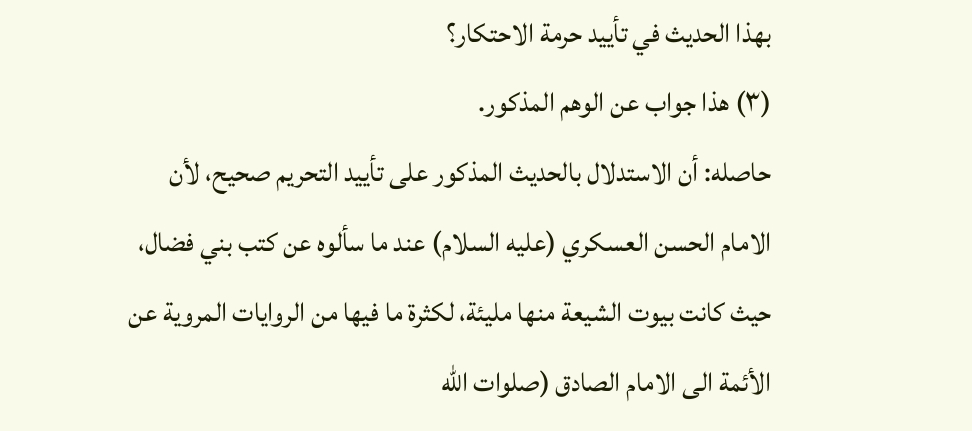بهذا الحديث في تأييد حرمة الاحتكار؟
(٣) هذا جواب عن الوهم المذكور.
حاصله: أن الاستدلال بالحديث المذكور على تأييد التحريم صحيح، لأن الامام الحسن العسكري (عليه السلام) عند ما سألوه عن كتب بني فضال، حيث كانت بيوت الشيعة منها مليئة، لكثرة ما فيها من الروايات المروية عن الأئمة الى الامام الصادق (صلوات اللّه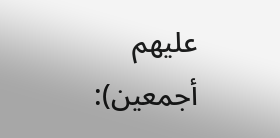عليهم أجمعين):